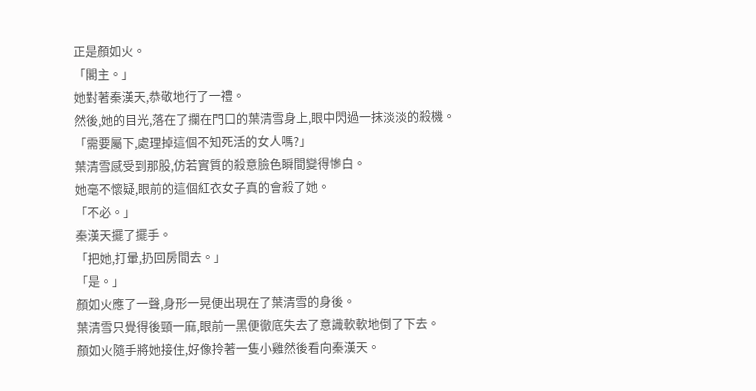正是顏如火。
「閣主。」
她對著秦漢天,恭敬地行了一禮。
然後,她的目光,落在了攔在門口的葉清雪身上,眼中閃過一抹淡淡的殺機。
「需要屬下,處理掉這個不知死活的女人嗎?」
葉清雪感受到那股,仿若實質的殺意臉色瞬間變得慘白。
她毫不懷疑,眼前的這個紅衣女子真的會殺了她。
「不必。」
秦漢天擺了擺手。
「把她,打暈,扔回房間去。」
「是。」
顏如火應了一聲,身形一晃便出現在了葉清雪的身後。
葉清雪只覺得後頸一麻,眼前一黑便徹底失去了意識軟軟地倒了下去。
顏如火隨手將她接住,好像拎著一隻小雞然後看向秦漢天。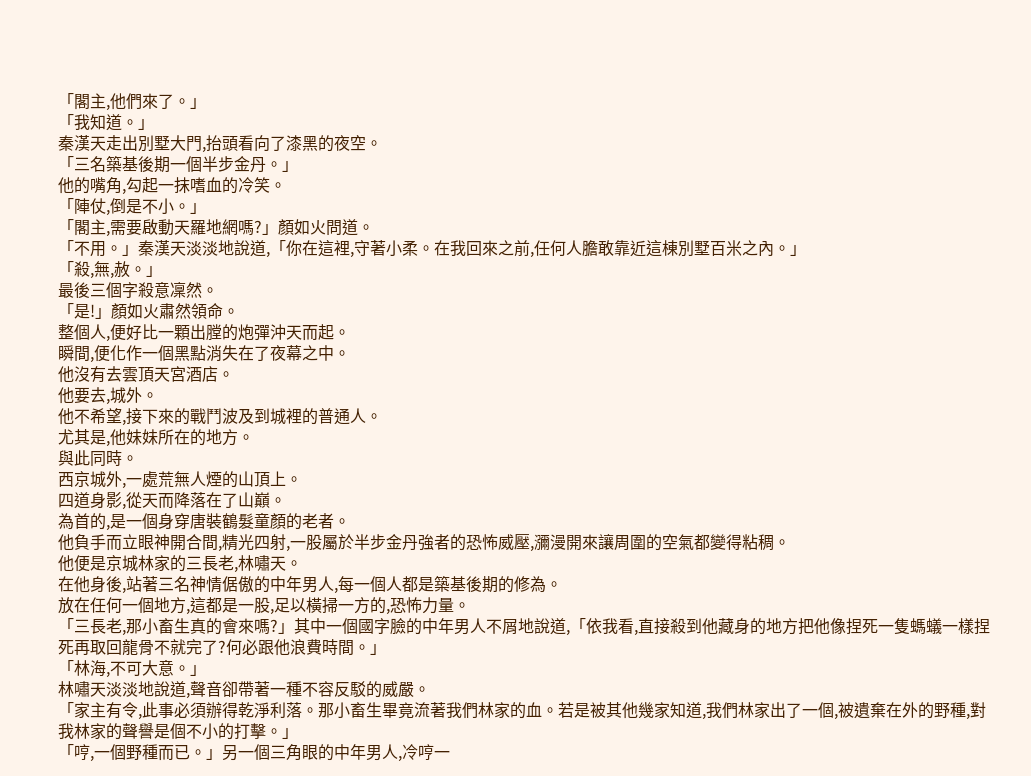「閣主,他們來了。」
「我知道。」
秦漢天走出別墅大門,抬頭看向了漆黑的夜空。
「三名築基後期一個半步金丹。」
他的嘴角,勾起一抹嗜血的冷笑。
「陣仗,倒是不小。」
「閣主,需要啟動天羅地網嗎?」顏如火問道。
「不用。」秦漢天淡淡地說道,「你在這裡,守著小柔。在我回來之前,任何人膽敢靠近這棟別墅百米之內。」
「殺,無,赦。」
最後三個字殺意凜然。
「是!」顏如火肅然領命。
整個人,便好比一顆出膛的炮彈沖天而起。
瞬間,便化作一個黑點消失在了夜幕之中。
他沒有去雲頂天宮酒店。
他要去,城外。
他不希望,接下來的戰鬥波及到城裡的普通人。
尤其是,他妹妹所在的地方。
與此同時。
西京城外,一處荒無人煙的山頂上。
四道身影,從天而降落在了山巔。
為首的,是一個身穿唐裝鶴髮童顏的老者。
他負手而立眼神開合間,精光四射,一股屬於半步金丹強者的恐怖威壓,瀰漫開來讓周圍的空氣都變得粘稠。
他便是京城林家的三長老,林嘯天。
在他身後,站著三名神情倨傲的中年男人,每一個人都是築基後期的修為。
放在任何一個地方,這都是一股,足以橫掃一方的,恐怖力量。
「三長老,那小畜生真的會來嗎?」其中一個國字臉的中年男人不屑地說道,「依我看,直接殺到他藏身的地方把他像捏死一隻螞蟻一樣捏死再取回龍骨不就完了?何必跟他浪費時間。」
「林海,不可大意。」
林嘯天淡淡地說道,聲音卻帶著一種不容反駁的威嚴。
「家主有令,此事必須辦得乾淨利落。那小畜生畢竟流著我們林家的血。若是被其他幾家知道,我們林家出了一個,被遺棄在外的野種,對我林家的聲譽是個不小的打擊。」
「哼,一個野種而已。」另一個三角眼的中年男人,冷哼一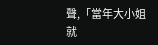聲,「當年大小姐就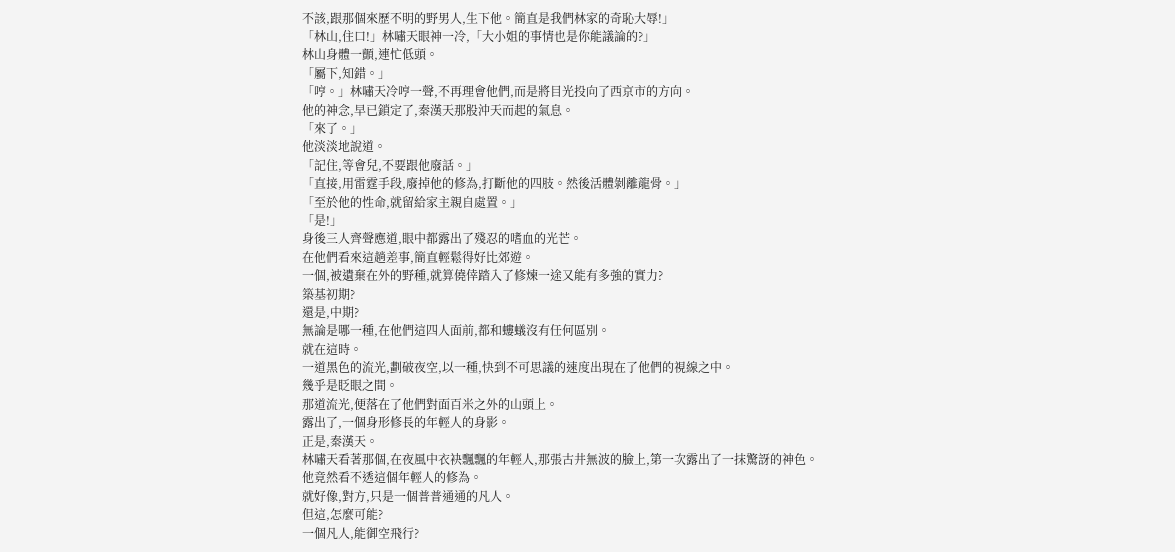不該,跟那個來歷不明的野男人,生下他。簡直是我們林家的奇恥大辱!」
「林山,住口!」林嘯天眼神一冷,「大小姐的事情也是你能議論的?」
林山身體一顫,連忙低頭。
「屬下,知錯。」
「哼。」林嘯天冷哼一聲,不再理會他們,而是將目光投向了西京市的方向。
他的神念,早已鎖定了,秦漢天那股沖天而起的氣息。
「來了。」
他淡淡地說道。
「記住,等會兒,不要跟他廢話。」
「直接,用雷霆手段,廢掉他的修為,打斷他的四肢。然後活體剝離龍骨。」
「至於他的性命,就留給家主親自處置。」
「是!」
身後三人齊聲應道,眼中都露出了殘忍的嗜血的光芒。
在他們看來這趟差事,簡直輕鬆得好比郊遊。
一個,被遺棄在外的野種,就算僥倖踏入了修煉一途又能有多強的實力?
築基初期?
還是,中期?
無論是哪一種,在他們這四人面前,都和螻蟻沒有任何區別。
就在這時。
一道黑色的流光,劃破夜空,以一種,快到不可思議的速度出現在了他們的視線之中。
幾乎是眨眼之間。
那道流光,便落在了他們對面百米之外的山頭上。
露出了,一個身形修長的年輕人的身影。
正是,秦漢天。
林嘯天看著那個,在夜風中衣袂飄飄的年輕人,那張古井無波的臉上,第一次露出了一抹驚訝的神色。
他竟然看不透這個年輕人的修為。
就好像,對方,只是一個普普通通的凡人。
但這,怎麼可能?
一個凡人,能御空飛行?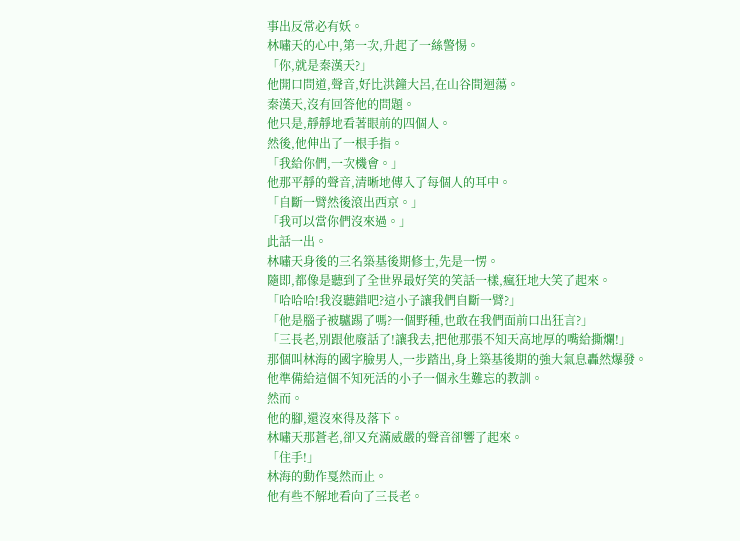事出反常必有妖。
林嘯天的心中,第一次,升起了一絲警惕。
「你,就是秦漢天?」
他開口問道,聲音,好比洪鐘大呂,在山谷間迴蕩。
秦漢天,沒有回答他的問題。
他只是,靜靜地看著眼前的四個人。
然後,他伸出了一根手指。
「我給你們,一次機會。」
他那平靜的聲音,清晰地傳入了每個人的耳中。
「自斷一臂然後滾出西京。」
「我可以當你們沒來過。」
此話一出。
林嘯天身後的三名築基後期修士,先是一愣。
隨即,都像是聽到了全世界最好笑的笑話一樣,瘋狂地大笑了起來。
「哈哈哈!我沒聽錯吧?這小子讓我們自斷一臂?」
「他是腦子被驢踢了嗎?一個野種,也敢在我們面前口出狂言?」
「三長老,別跟他廢話了!讓我去,把他那張不知天高地厚的嘴給撕爛!」
那個叫林海的國字臉男人,一步踏出,身上築基後期的強大氣息轟然爆發。
他準備給這個不知死活的小子一個永生難忘的教訓。
然而。
他的腳,還沒來得及落下。
林嘯天那蒼老,卻又充滿威嚴的聲音卻響了起來。
「住手!」
林海的動作戛然而止。
他有些不解地看向了三長老。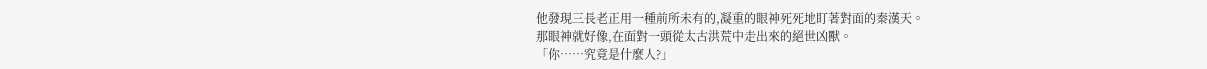他發現三長老正用一種前所未有的,凝重的眼神死死地盯著對面的秦漢天。
那眼神就好像,在面對一頭從太古洪荒中走出來的絕世凶獸。
「你……究竟是什麼人?」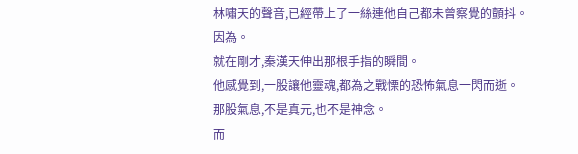林嘯天的聲音,已經帶上了一絲連他自己都未曾察覺的顫抖。
因為。
就在剛才,秦漢天伸出那根手指的瞬間。
他感覺到,一股讓他靈魂,都為之戰慄的恐怖氣息一閃而逝。
那股氣息,不是真元,也不是神念。
而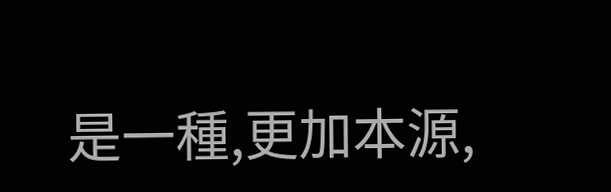是一種,更加本源,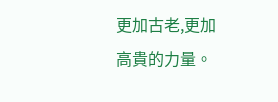更加古老,更加高貴的力量。